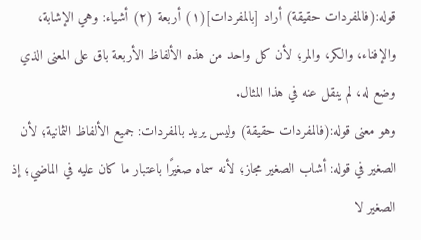قوله:(فالمفردات حقيقة) أراد [بالمفردات](١) أربعة (٢) أشياء: وهي الإشابة، والإفناء، والكر، والمر؛ لأن كل واحد من هذه الألفاظ الأربعة باق على المعنى الذي وضع له، لم ينقل عنه في هذا المثال.
وهو معنى قوله:(فالمفردات حقيقة) وليس يريد بالمفردات: جميع الألفاظ الثمانية؛ لأن الصغير في قوله: أشاب الصغير مجاز؛ لأنه سماه صغيرًا باعتبار ما كان عليه في الماضي؛ إذ الصغير لا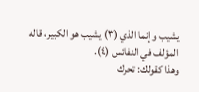يشيب وإنما الذي (٣) يشيب هو الكبير، قاله المؤلف في النفائس (٤).
وهذا كقولك: تحرك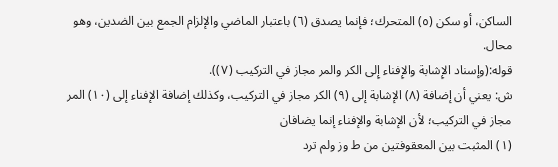الساكن، أو سكن (٥) المتحرك؛ فإنما يصدق (٦) باعتبار الماضي والإلزام الجمع بين الضدين، وهو محال.
قوله:(وإسناد الإِشابة والإِفناء إِلى الكر والمر مجاز في التركيب (٧)).
ش: يعني أن إضافة (٨) الإشابة إلى (٩) الكر مجاز في التركيب، وكذلك إضافة الإفناء إلى (١٠) المر مجاز في التركيب؛ لأن الإشابة والإفناء إنما يضافان
(١) المثبت بين المعقوفتين من ط وز ولم ترد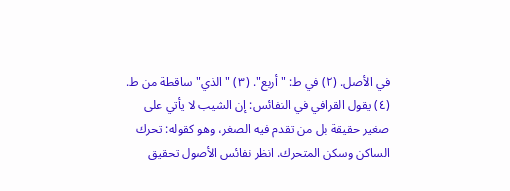في الأصل. (٢) في ط: "أربع". (٣) "الذي" ساقطة من ط. (٤) يقول القرافي في النفائس: إن الشيب لا يأتي على صغير حقيقة بل من تقدم فيه الصغر، وهو كقوله: تحرك الساكن وسكن المتحرك. انظر نفائس الأصول تحقيق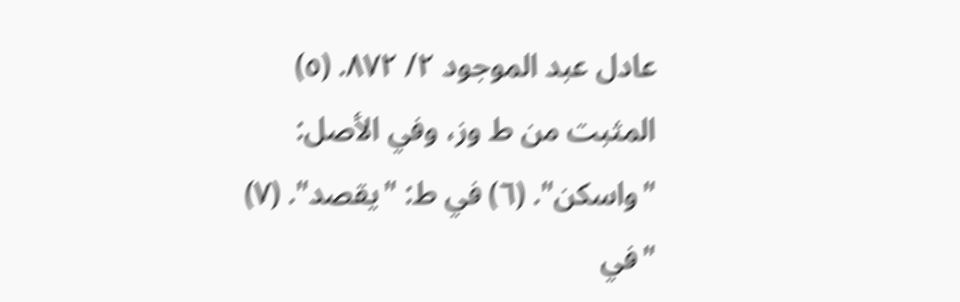عادل عبد الموجود ٢/ ٨٧٢. (٥) المثبت من ط وز، وفي الأصل: "واسكن". (٦) في ط: "يقصد". (٧) "في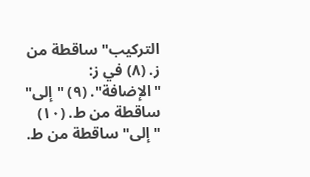التركيب" ساقطة من ز. (٨) في ز: "الإضافة". (٩) "إلى" ساقطة من ط. (١٠) "إلى" ساقطة من ط.